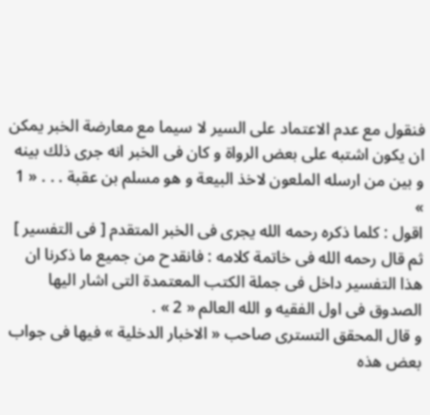فنقول مع عدم الاعتماد على السير لا سيما مع معارضة الخبر يمكن ان يكون اشتبه على بعض الرواة و كان فى الخبر انه جرى ذلك بينه و بين من ارسله الملعون لاخذ البيعة و هو مسلم بن عقبة . . . « 1 »
اقول : كلما ذكره رحمه الله يجرى فى الخبر المتقدم [ فى التفسير ] ثم قال رحمه الله فى خاتمة كلامه : فانقدح من جميع ما ذكرنا ان هذا التفسير داخل فى جملة الكتب المعتمدة التى اشار اليها الصدوق فى اول الفقيه و الله العالم « 2 » .
و قال المحقق التسترى صاحب « الاخبار الدخلية » فيها فى جواب بعض هذه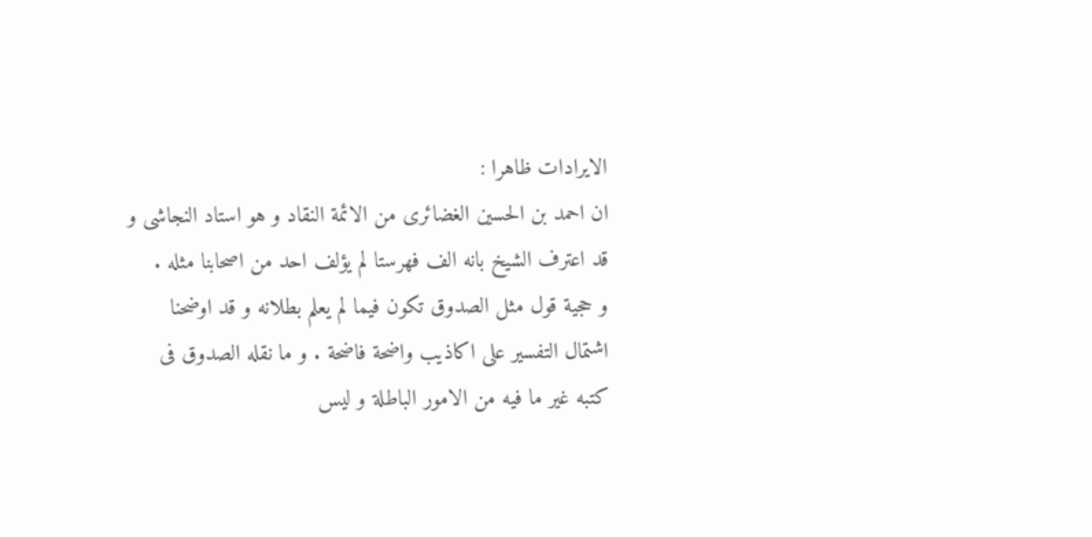الايرادات ظاهرا :
ان احمد بن الحسين الغضائرى من الائمة النقاد و هو استاد النجاشى و قد اعترف الشيخ بانه الف فهرستا لم يؤلف احد من اصحابنا مثله .
و حجية قول مثل الصدوق تكون فيما لم يعلم بطلانه و قد اوضحنا اشتمال التفسير على اكاذيب واضحة فاضحة . و ما نقله الصدوق فى كتبه غير ما فيه من الامور الباطلة و ليس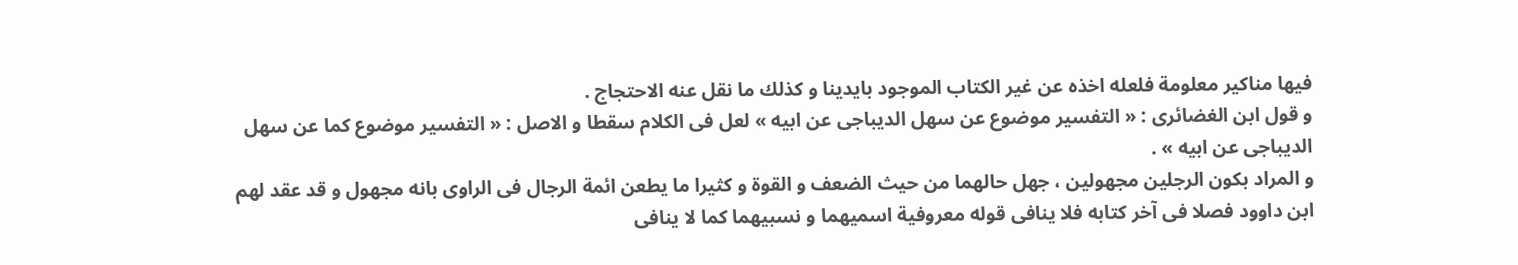فيها مناكير معلومة فلعله اخذه عن غير الكتاب الموجود بايدينا و كذلك ما نقل عنه الاحتجاج .
و قول ابن الغضائرى : « التفسير موضوع عن سهل الديباجى عن ابيه » لعل فى الكلام سقطا و الاصل : « التفسير موضوع كما عن سهل الديباجى عن ابيه » .
و المراد بكون الرجلين مجهولين ، جهل حالهما من حيث الضعف و القوة و كثيرا ما يطعن ائمة الرجال فى الراوى بانه مجهول و قد عقد لهم ابن داوود فصلا فى آخر كتابه فلا ينافى قوله معروفية اسميهما و نسبيهما كما لا ينافى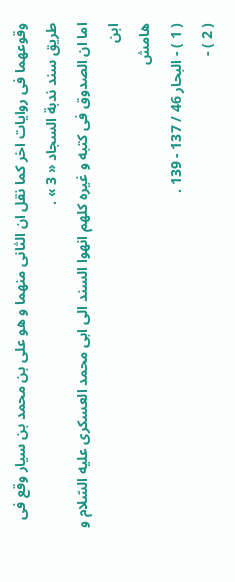وقوعهما فى روايات اخر كما نقل ان الثانى منهما و هو على بن محمد بن سيار وقع فى طريق سند ندبة السجاد « 3 » .
اما ان الصدوق فى كتبه و غيره كلهم انهوا السند الى ابى محمد العسكرى عليه السّلام و ابن
هامش
( 1 ) - البحار 46 / 137 - 139 .
( 2 ) -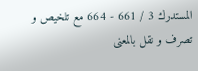المستدرك 3 / 661 - 664 مع تلخيص و تصرف و نقل بالمعنى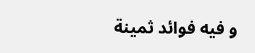و فيه فوائد ثمينة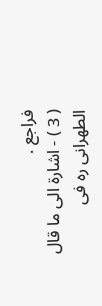فراجع .
( 3 ) - اشارة الى ما قال الطهرانى ره فى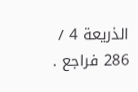الذريعة 4 / 286 فراجع .